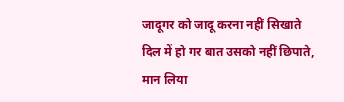जादूगर को जादू करना नहीं सिखाते
दिल में हो गर बात उसको नहीं छिपाते,
मान लिया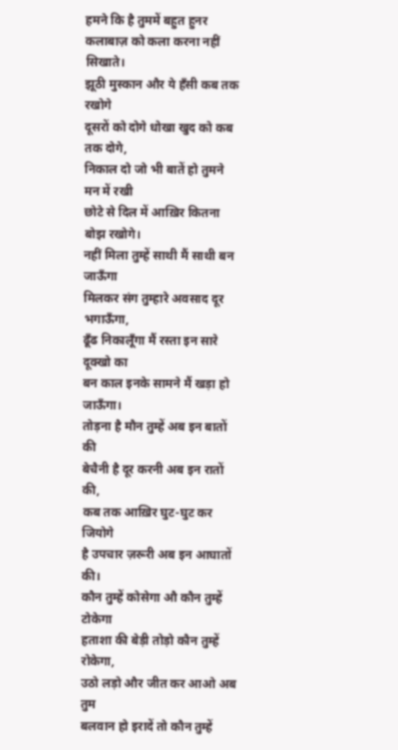हमने कि है तुममें बहुत हुनर
कलाबाज़ को कला करना नहीं सिखाते।
झूठी मुस्कान और ये हँसी कब तक रखोगे
दूसरों को दोगे धोखा खुद को कब तक दोगे,
निकाल दो जो भी बातें हो तुमने मन में रखी
छोटे से दिल में आख़िर कितना बोझ रखोगे।
नहीं मिला तुम्हें साथी मैं साथी बन जाऊँगा
मिलकर संग तुम्हारे अवसाद दूर भगाऊँगा,
ढूँढ निकालूँगा मैं रस्ता इन सारे दूक्खो का
बन काल इनके सामने मैं खड़ा हो जाऊँगा।
तोड़ना है मौन तुम्हें अब इन बातों की
बेचैनी है दूर करनी अब इन रातों की,
कब तक आख़िर घुट-घुट कर जियोगे
है उपचार ज़रूरी अब इन आघातों की।
कौन तुम्हें कोसेगा औ कौन तुम्हें टोकेगा
हताशा की बेड़ी तोड़ो कौन तुम्हें रोकेगा,
उठो लड़ो और जीत कर आओ अब तुम
बलवान हो इरादें तो कौन तुम्हें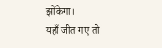झोंकेगा।
यहाँ जीत गए तो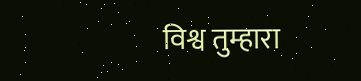विश्व तुम्हारा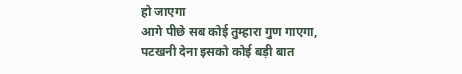हो जाएगा
आगे पीछे सब कोई तुम्हारा गुण गाएगा,
पटखनी देना इसको कोई बड़ी बात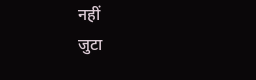नहीं
जुटा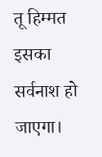तू हिम्मत इसका सर्वनाश हो जाएगा।